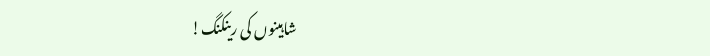شاہینوں کی رینکنگ!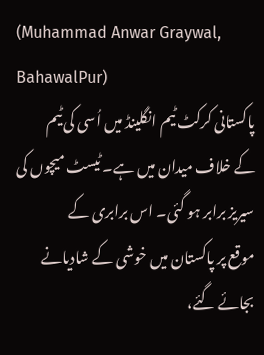(Muhammad Anwar Graywal, BahawalPur)
پاکستانی کرکٹ ٹیم انگلینڈ میں اُسی کی ٹیم
کے خلاف میدان میں ہے۔ ٹیسٹ میچوں کی سیریز برابر ہو گئی۔ اس برابری کے
موقع پر پاکستان میں خوشی کے شادیانے بجائے گئے،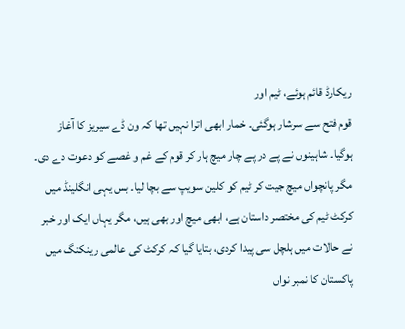ریکارڈ قائم ہوئے، ٹیم اور
قوم فتح سے سرشار ہوگئی۔ خمار ابھی اترا نہیں تھا کہ ون ڈے سیریز کا آغاز
ہوگیا۔ شاہینوں نے پے در پے چار میچ ہار کر قوم کے غم و غصے کو دعوت دے دی۔
مگر پانچواں میچ جیت کر ٹیم کو کلین سویپ سے بچا لیا۔ بس یہی انگلینڈ میں
کرکٹ ٹیم کی مختصر داستان ہے، ابھی میچ اور بھی ہیں، مگر یہاں ایک اور خبر
نے حالات میں ہلچل سی پیدا کردی، بتایا گیا کہ کرکٹ کی عالمی رینکنگ میں
پاکستان کا نمبر نواں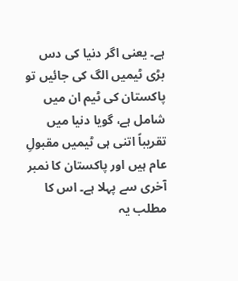ہے۔ یعنی اگر دنیا کی دس بڑی ٹیمیں الگ کی جائیں تو
پاکستان کی ٹیم ان میں شامل ہے، گویا دنیا میں تقریباً اتنی ہی ٹیمیں مقبولِ
عام ہیں اور پاکستان کا نمبر آخری سے پہلا ہے۔ اس کا مطلب یہ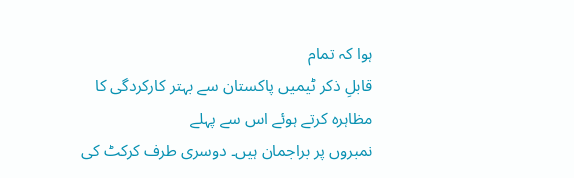ہوا کہ تمام
قابلِ ذکر ٹیمیں پاکستان سے بہتر کارکردگی کا مظاہرہ کرتے ہوئے اس سے پہلے
نمبروں پر براجمان ہیں۔ دوسری طرف کرکٹ کی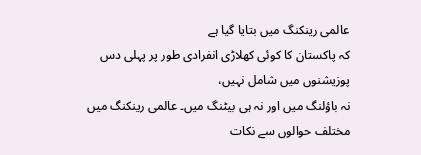عالمی رینکنگ میں بتایا گیا ہے
کہ پاکستان کا کوئی کھلاڑی انفرادی طور پر پہلی دس پوزیشنوں میں شامل نہیں،
نہ باؤلنگ میں اور نہ ہی بیٹنگ میں۔ عالمی رینکنگ میں مختلف حوالوں سے نکات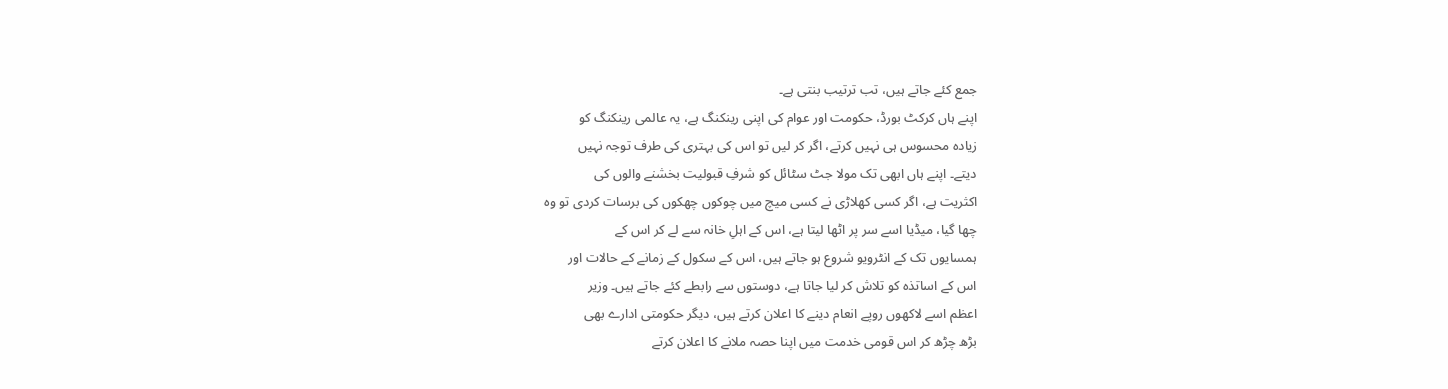جمع کئے جاتے ہیں، تب ترتیب بنتی ہے۔
اپنے ہاں کرکٹ بورڈ، حکومت اور عوام کی اپنی رینکنگ ہے، یہ عالمی رینکنگ کو
زیادہ محسوس ہی نہیں کرتے، اگر کر لیں تو اس کی بہتری کی طرف توجہ نہیں
دیتے۔ اپنے ہاں ابھی تک مولا جٹ سٹائل کو شرفِ قبولیت بخشنے والوں کی
اکثریت ہے، اگر کسی کھلاڑی نے کسی میچ میں چوکوں چھکوں کی برسات کردی تو وہ
چھا گیا، میڈیا اسے سر پر اٹھا لیتا ہے، اس کے اہلِ خانہ سے لے کر اس کے
ہمسایوں تک کے انٹرویو شروع ہو جاتے ہیں، اس کے سکول کے زمانے کے حالات اور
اس کے اساتذہ کو تلاش کر لیا جاتا ہے، دوستوں سے رابطے کئے جاتے ہیں۔ وزیر
اعظم اسے لاکھوں روپے انعام دینے کا اعلان کرتے ہیں، دیگر حکومتی ادارے بھی
بڑھ چڑھ کر اس قومی خدمت میں اپنا حصہ ملانے کا اعلان کرتے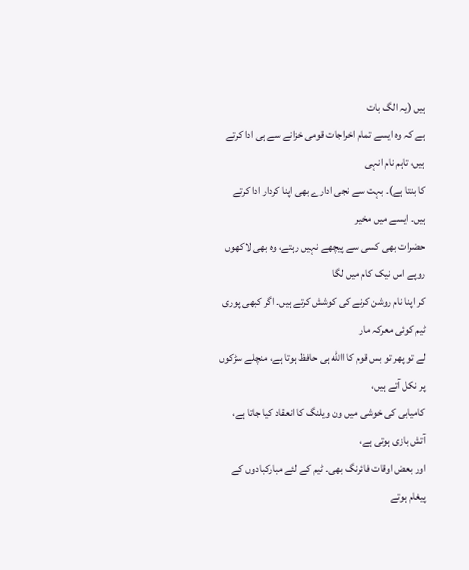ہیں (یہ الگ بات
ہے کہ وہ ایسے تمام اخراجات قومی خزانے سے ہی ادا کرتے ہیں، تاہم نام انہی
کا بنتا ہے)۔ بہت سے نجی ادارے بھی اپنا کردار ادا کرتے ہیں۔ ایسے میں مخیر
حضرات بھی کسی سے پیچھے نہیں رہتے، وہ بھی لاکھوں روپے اس نیک کام میں لگا
کر اپنا نام روشن کرنے کی کوشش کرتے ہیں۔ اگر کبھی پوری ٹیم کوئی معرکہ مار
لے تو پھر تو بس قوم کا االله ہی حافظ ہوتا ہے، منچلے سڑکوں پر نکل آتے ہیں،
کامیابی کی خوشی میں ون ویلنگ کا انعقاد کیا جاتا ہے، آتش بازی ہوتی ہے،
اور بعض اوقات فائرنگ بھی۔ ٹیم کے لئے مبارکبادوں کے پیغام ہوتے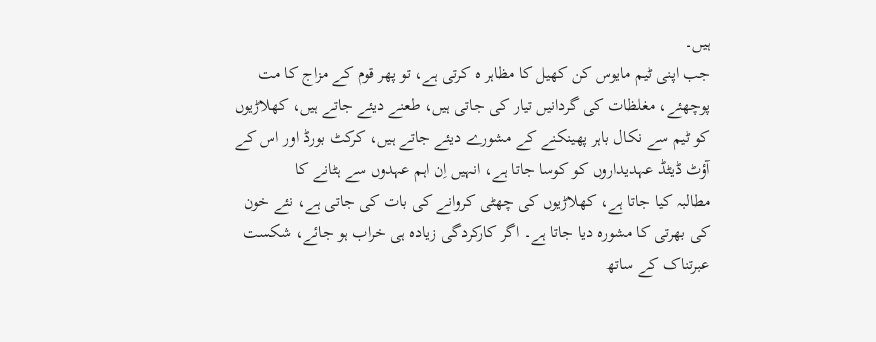ہیں۔
جب اپنی ٹیم مایوس کن کھیل کا مظاہر ہ کرتی ہے، تو پھر قوم کے مزاج کا مت
پوچھئے، مغلظات کی گردانیں تیار کی جاتی ہیں، طعنے دیئے جاتے ہیں، کھلاڑیوں
کو ٹیم سے نکال باہر پھینکنے کے مشورے دیئے جاتے ہیں، کرکٹ بورڈ اور اس کے
آؤٹ ڈیٹڈ عہدیداروں کو کوسا جاتا ہے، انہیں اِن اہم عہدوں سے ہٹانے کا
مطالبہ کیا جاتا ہے، کھلاڑیوں کی چھٹی کروانے کی بات کی جاتی ہے، نئے خون
کی بھرتی کا مشورہ دیا جاتا ہے۔ اگر کارکردگی زیادہ ہی خراب ہو جائے، شکست
عبرتناک کے ساتھ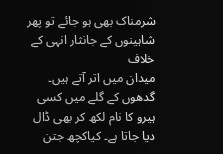شرمناک بھی ہو جائے تو پھر شاہینوں کے جانثار انہی کے خلاف
میدان میں اتر آتے ہیں۔ گدھوں کے گلے میں کسی ہیرو کا نام لکھ کر بھی ڈال
دیا جاتا ہے۔ کیاکچھ جتن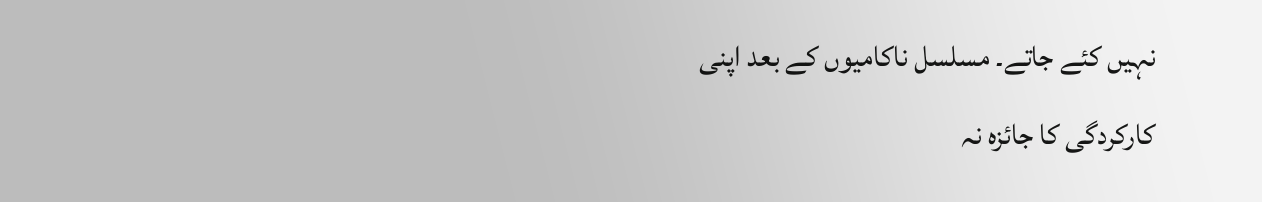نہیں کئے جاتے۔ مسلسل ناکامیوں کے بعد اپنی
کارکردگی کا جائزہ نہ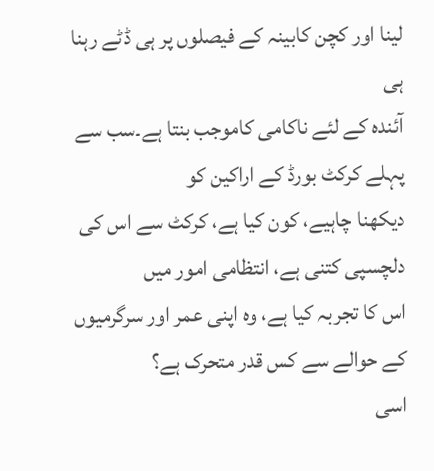لینا اور کچن کابینہ کے فیصلوں پر ہی ڈٹے رہنا ہی
آئندہ کے لئے ناکامی کاموجب بنتا ہے۔سب سے پہلے کرکٹ بورڈ کے اراکین کو
دیکھنا چاہیے، کون کیا ہے، کرکٹ سے اس کی دلچسپی کتنی ہے، انتظامی امور میں
اس کا تجربہ کیا ہے، وہ اپنی عمر اور سرگرمیوں کے حوالے سے کس قدر متحرک ہے؟
اسی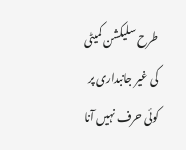طرح سلیکشن کمیٹی کی غیر جانبداری پر کوئی حرف نہیں آنا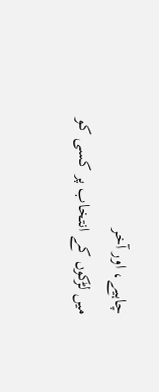چاہیے، اور آخر
میں لڑکوں کے انتخاب پر کسی کو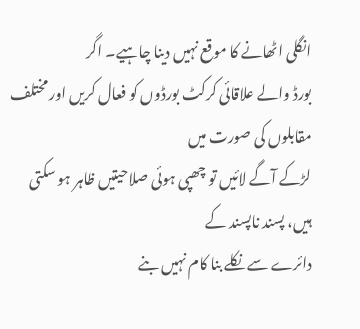انگلی اٹھانے کا موقع نہیں دینا چاہیے۔ اگر
بورڈ والے علاقائی کرکٹ بورڈوں کو فعال کریں اور مختلف مقابلوں کی صورت میں
لڑکے آگے لائیں تو چھپی ہوئی صلاحیتیں ظاہر ہو سکتی ہیں، پسند ناپسند کے
دائرے سے نکلے بنا کام نہیں بنے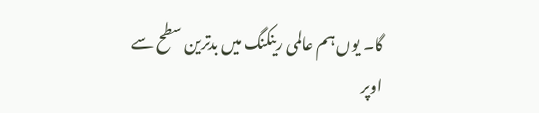گا۔ یوں ہم عالمی رینکنگ میں بدترین سطح سے
اوپر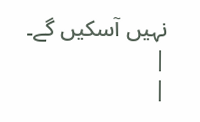نہیں آسکیں گے۔ |
|